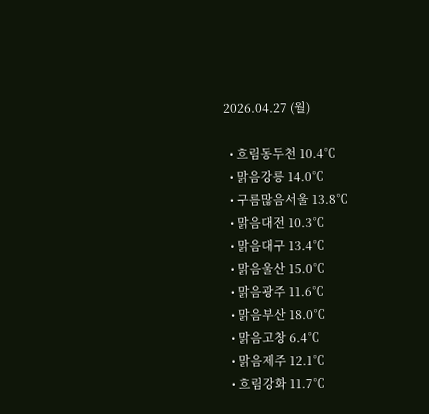2026.04.27 (월)

  • 흐림동두천 10.4℃
  • 맑음강릉 14.0℃
  • 구름많음서울 13.8℃
  • 맑음대전 10.3℃
  • 맑음대구 13.4℃
  • 맑음울산 15.0℃
  • 맑음광주 11.6℃
  • 맑음부산 18.0℃
  • 맑음고창 6.4℃
  • 맑음제주 12.1℃
  • 흐림강화 11.7℃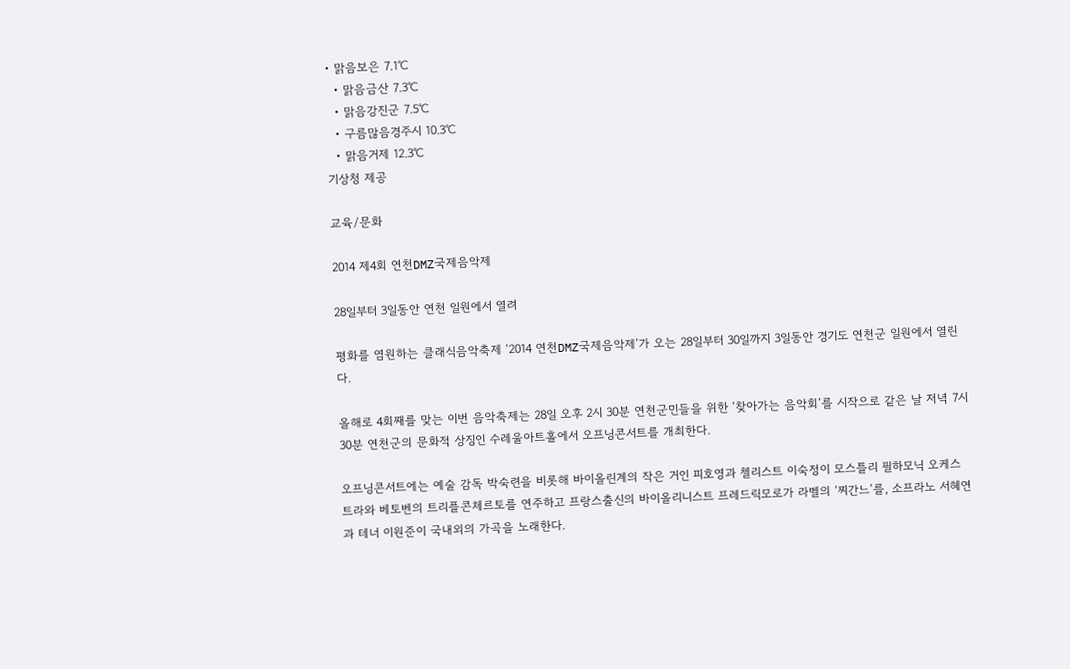• 맑음보은 7.1℃
  • 맑음금산 7.3℃
  • 맑음강진군 7.5℃
  • 구름많음경주시 10.3℃
  • 맑음거제 12.3℃
기상청 제공

교육/문화

2014 제4회 연천DMZ국제음악제

28일부터 3일동안 연천 일원에서 열려

평화를 염원하는 클래식음악축제 ‘2014 연천DMZ국제음악제’가 오는 28일부터 30일까지 3일동안 경기도 연천군 일원에서 열린다.

올해로 4회째를 맞는 이번 음악축제는 28일 오후 2시 30분 연천군민들을 위한 ‘찾아가는 음악회’를 시작으로 같은 날 저녁 7시 30분 연천군의 문화적 상징인 수레울아트홀에서 오프닝콘서트를 개최한다.

오프닝콘서트에는 예술 감독 박숙련을 비롯해 바이올린계의 작은 거인 피호영과 첼리스트 이숙정이 모스틀리 필하모닉 오케스트라와 베토벤의 트리플콘체르토를 연주하고 프랑스출신의 바이올리니스트 프레드릭모로가 라벨의 ‘찌간느’를, 소프라노 서혜연과 테너 이원준이 국내외의 가곡을 노래한다.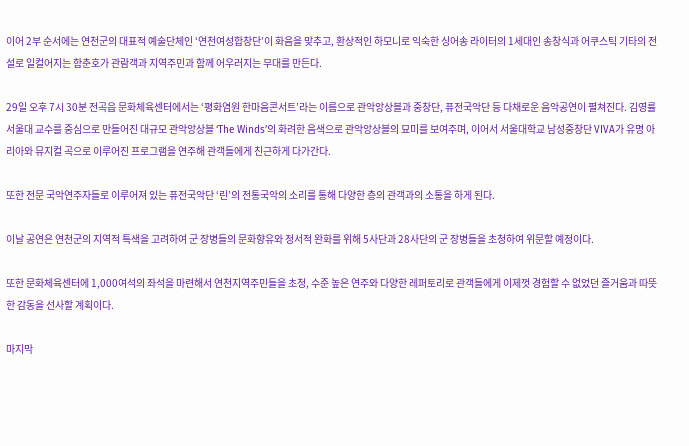이어 2부 순서에는 연천군의 대표적 예술단체인 ‘연천여성합창단’이 화음을 맞추고, 환상적인 하모니로 익숙한 싱어송 라이터의 1세대인 송창식과 어쿠스틱 기타의 전설로 일컬어지는 함춘호가 관람객과 지역주민과 함께 어우러지는 무대를 만든다.

29일 오후 7시 30분 전곡읍 문화체육센터에서는 ‘평화염원 한마음콘서트’라는 이름으로 관악앙상블과 중창단, 퓨전국악단 등 다채로운 음악공연이 펼쳐진다. 김영률 서울대 교수를 중심으로 만들어진 대규모 관악앙상블 ‘The Winds’의 화려한 음색으로 관악앙상블의 묘미를 보여주며, 이어서 서울대학교 남성중창단 VIVA가 유명 아리아와 뮤지컬 곡으로 이루어진 프로그램을 연주해 관객들에게 친근하게 다가간다.

또한 전문 국악연주자들로 이루어져 있는 퓨전국악단 ‘린’의 전통국악의 소리를 통해 다양한 층의 관객과의 소통을 하게 된다.

이날 공연은 연천군의 지역적 특색을 고려하여 군 장병들의 문화향유와 정서적 완화를 위해 5사단과 28사단의 군 장병들을 초청하여 위문할 예정이다.

또한 문화체육센터에 1,000여석의 좌석을 마련해서 연천지역주민들을 초청, 수준 높은 연주와 다양한 레퍼토리로 관객들에게 이제껏 경험할 수 없었던 즐거움과 따뜻한 감동을 선사할 계획이다.

마지막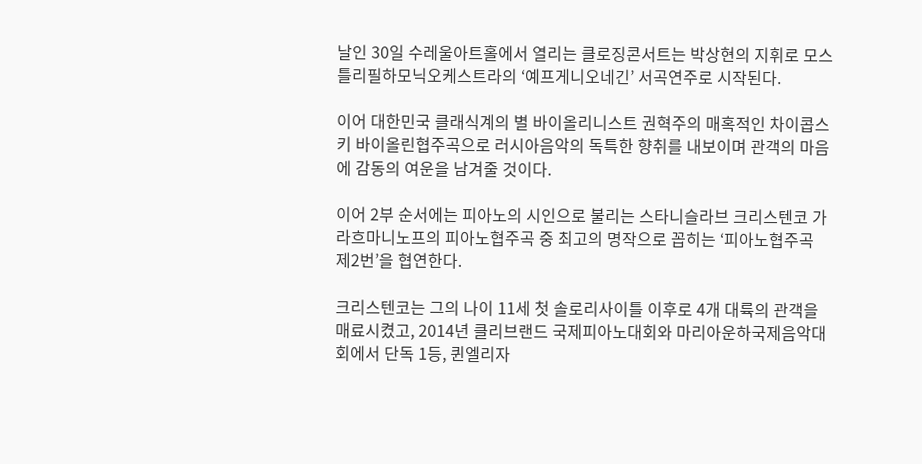날인 30일 수레울아트홀에서 열리는 클로징콘서트는 박상현의 지휘로 모스틀리필하모닉오케스트라의 ‘예프게니오네긴’ 서곡연주로 시작된다.

이어 대한민국 클래식계의 별 바이올리니스트 권혁주의 매혹적인 차이콥스키 바이올린협주곡으로 러시아음악의 독특한 향취를 내보이며 관객의 마음에 감동의 여운을 남겨줄 것이다.

이어 2부 순서에는 피아노의 시인으로 불리는 스타니슬라브 크리스텐코 가라흐마니노프의 피아노협주곡 중 최고의 명작으로 꼽히는 ‘피아노협주곡 제2번’을 협연한다.

크리스텐코는 그의 나이 11세 첫 솔로리사이틀 이후로 4개 대륙의 관객을 매료시켰고, 2014년 클리브랜드 국제피아노대회와 마리아운하국제음악대회에서 단독 1등, 퀸엘리자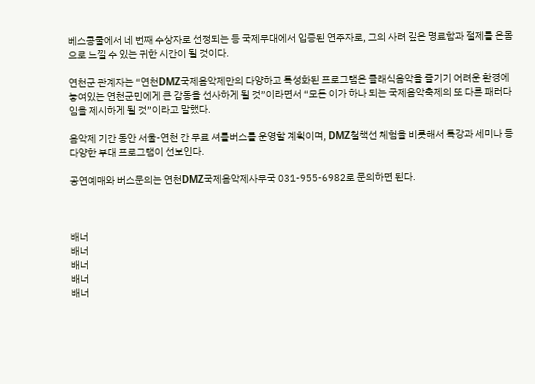베스콩쿨에서 네 번째 수상자로 선정되는 등 국제무대에서 입증된 연주자로, 그의 사려 깊은 명료함과 절제를 온몸으로 느낄 수 있는 귀한 시간이 될 것이다.

연천군 관계자는 “연천DMZ국제음악제만의 다양하고 특성화된 프로그램은 클래식음악을 즐기기 어려운 환경에 놓여있는 연천군민에게 큰 감동을 선사하게 될 것”이라면서 “모든 이가 하나 되는 국제음악축제의 또 다른 패러다임을 제시하게 될 것”이라고 말했다.

음악제 기간 동안 서울-연천 간 무료 셔틀버스를 운영할 계획이며, DMZ철책선 체험을 비롯해서 특강과 세미나 등 다양한 부대 프로그램이 선보인다.

공연예매와 버스문의는 연천DMZ국제음악제사무국 031-955-6982로 문의하면 된다.



배너
배너
배너
배너
배너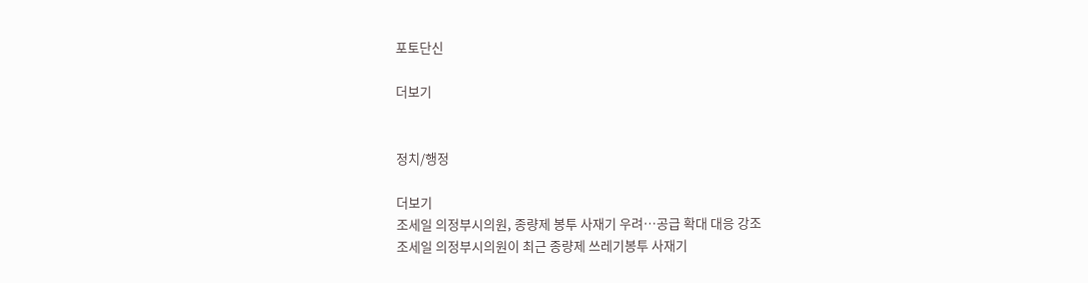포토단신

더보기


정치/행정

더보기
조세일 의정부시의원, 종량제 봉투 사재기 우려…공급 확대 대응 강조
조세일 의정부시의원이 최근 종량제 쓰레기봉투 사재기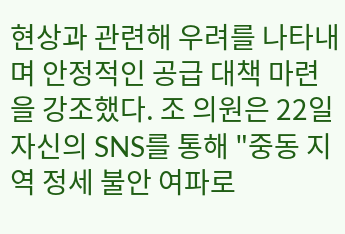현상과 관련해 우려를 나타내며 안정적인 공급 대책 마련을 강조했다. 조 의원은 22일 자신의 SNS를 통해 "중동 지역 정세 불안 여파로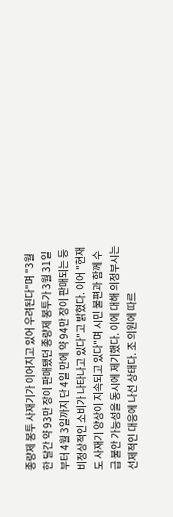종량제 봉투 사재기가 이어지고 있어 우려된다"며 "3월 한 달간 약 93만 장이 판매됐던 종량제 봉투가 3월 31일부터 4월 3일까지 단 4일 만에 약 94만 장이 판매되는 등 비정상적인 소비가 나타나고 있다"고 밝혔다. 이어 "현재도 사재기 양상이 지속되고 있다"며 시민 불편과 함께 수급 불안 가능성을 동시에 제기했다. 이에 대해 의정부시는 선제적인 대응에 나선 상태다. 조 의원에 따르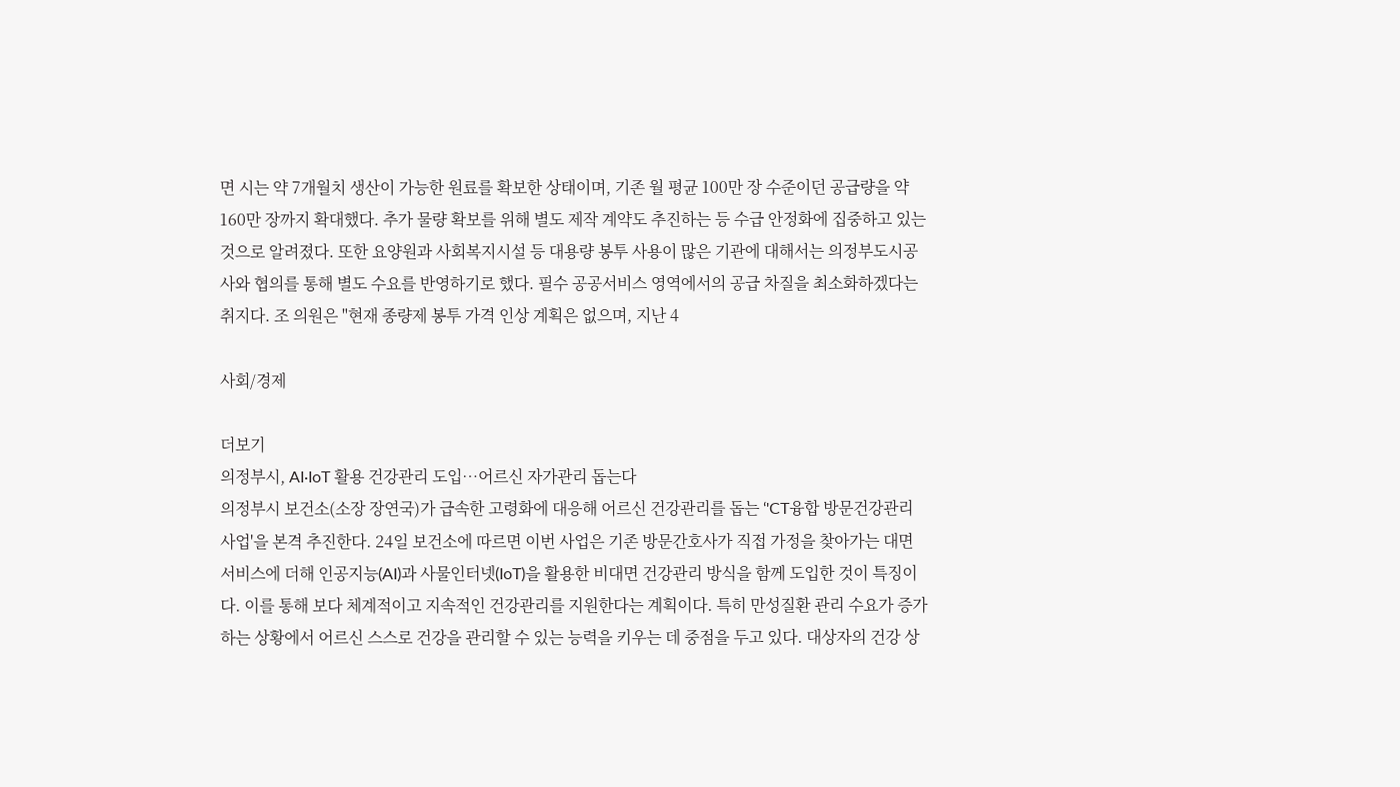면 시는 약 7개월치 생산이 가능한 원료를 확보한 상태이며, 기존 월 평균 100만 장 수준이던 공급량을 약 160만 장까지 확대했다. 추가 물량 확보를 위해 별도 제작 계약도 추진하는 등 수급 안정화에 집중하고 있는 것으로 알려졌다. 또한 요양원과 사회복지시설 등 대용량 봉투 사용이 많은 기관에 대해서는 의정부도시공사와 협의를 통해 별도 수요를 반영하기로 했다. 필수 공공서비스 영역에서의 공급 차질을 최소화하겠다는 취지다. 조 의원은 "현재 종량제 봉투 가격 인상 계획은 없으며, 지난 4

사회/경제

더보기
의정부시, AI·IoT 활용 건강관리 도입…어르신 자가관리 돕는다
의정부시 보건소(소장 장연국)가 급속한 고령화에 대응해 어르신 건강관리를 돕는 ‘'CT융합 방문건강관리사업'을 본격 추진한다. 24일 보건소에 따르면 이번 사업은 기존 방문간호사가 직접 가정을 찾아가는 대면 서비스에 더해 인공지능(AI)과 사물인터넷(IoT)을 활용한 비대면 건강관리 방식을 함께 도입한 것이 특징이다. 이를 통해 보다 체계적이고 지속적인 건강관리를 지원한다는 계획이다. 특히 만성질환 관리 수요가 증가하는 상황에서 어르신 스스로 건강을 관리할 수 있는 능력을 키우는 데 중점을 두고 있다. 대상자의 건강 상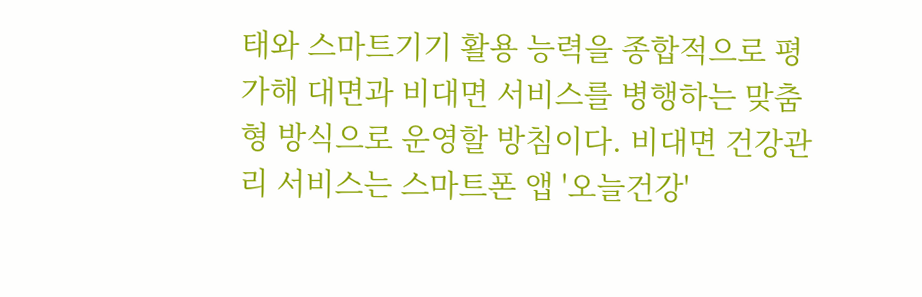태와 스마트기기 활용 능력을 종합적으로 평가해 대면과 비대면 서비스를 병행하는 맞춤형 방식으로 운영할 방침이다. 비대면 건강관리 서비스는 스마트폰 앱 '오늘건강'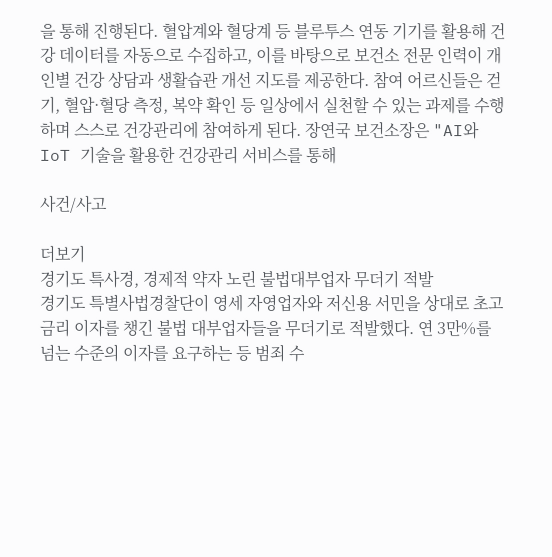을 통해 진행된다. 혈압계와 혈당계 등 블루투스 연동 기기를 활용해 건강 데이터를 자동으로 수집하고, 이를 바탕으로 보건소 전문 인력이 개인별 건강 상담과 생활습관 개선 지도를 제공한다. 참여 어르신들은 걷기, 혈압·혈당 측정, 복약 확인 등 일상에서 실천할 수 있는 과제를 수행하며 스스로 건강관리에 참여하게 된다. 장연국 보건소장은 "AI와 IoT 기술을 활용한 건강관리 서비스를 통해

사건/사고

더보기
경기도 특사경, 경제적 약자 노린 불법대부업자 무더기 적발
경기도 특별사법경찰단이 영세 자영업자와 저신용 서민을 상대로 초고금리 이자를 챙긴 불법 대부업자들을 무더기로 적발했다. 연 3만%를 넘는 수준의 이자를 요구하는 등 범죄 수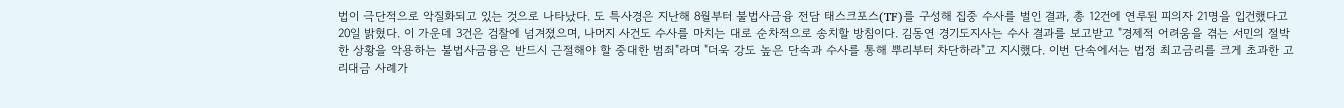법이 극단적으로 악질화되고 있는 것으로 나타났다. 도 특사경은 지난해 8월부터 불법사금융 전담 태스크포스(TF)를 구성해 집중 수사를 벌인 결과, 총 12건에 연루된 피의자 21명을 입건했다고 20일 밝혔다. 이 가운데 3건은 검찰에 넘겨졌으며, 나머지 사건도 수사를 마치는 대로 순차적으로 송치할 방침이다. 김동연 경기도지사는 수사 결과를 보고받고 "경제적 어려움을 겪는 서민의 절박한 상황을 악용하는 불법사금융은 반드시 근절해야 할 중대한 범죄"라며 "더욱 강도 높은 단속과 수사를 통해 뿌리부터 차단하라"고 지시했다. 이번 단속에서는 법정 최고금리를 크게 초과한 고리대금 사례가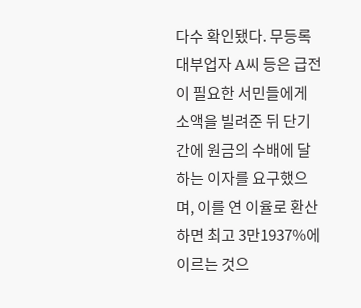다수 확인됐다. 무등록 대부업자 A씨 등은 급전이 필요한 서민들에게 소액을 빌려준 뒤 단기간에 원금의 수배에 달하는 이자를 요구했으며, 이를 연 이율로 환산하면 최고 3만1937%에 이르는 것으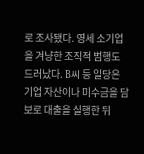로 조사됐다. 영세 소기업을 겨냥한 조직적 범행도 드러났다. B씨 등 일당은 기업 자산이나 미수금을 담보로 대출을 실행한 뒤